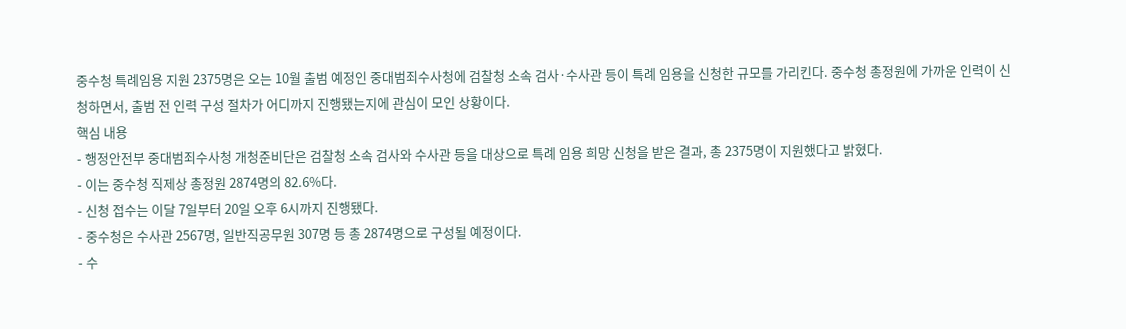중수청 특례임용 지원 2375명은 오는 10월 출범 예정인 중대범죄수사청에 검찰청 소속 검사·수사관 등이 특례 임용을 신청한 규모를 가리킨다. 중수청 총정원에 가까운 인력이 신청하면서, 출범 전 인력 구성 절차가 어디까지 진행됐는지에 관심이 모인 상황이다.
핵심 내용
- 행정안전부 중대범죄수사청 개청준비단은 검찰청 소속 검사와 수사관 등을 대상으로 특례 임용 희망 신청을 받은 결과, 총 2375명이 지원했다고 밝혔다.
- 이는 중수청 직제상 총정원 2874명의 82.6%다.
- 신청 접수는 이달 7일부터 20일 오후 6시까지 진행됐다.
- 중수청은 수사관 2567명, 일반직공무원 307명 등 총 2874명으로 구성될 예정이다.
- 수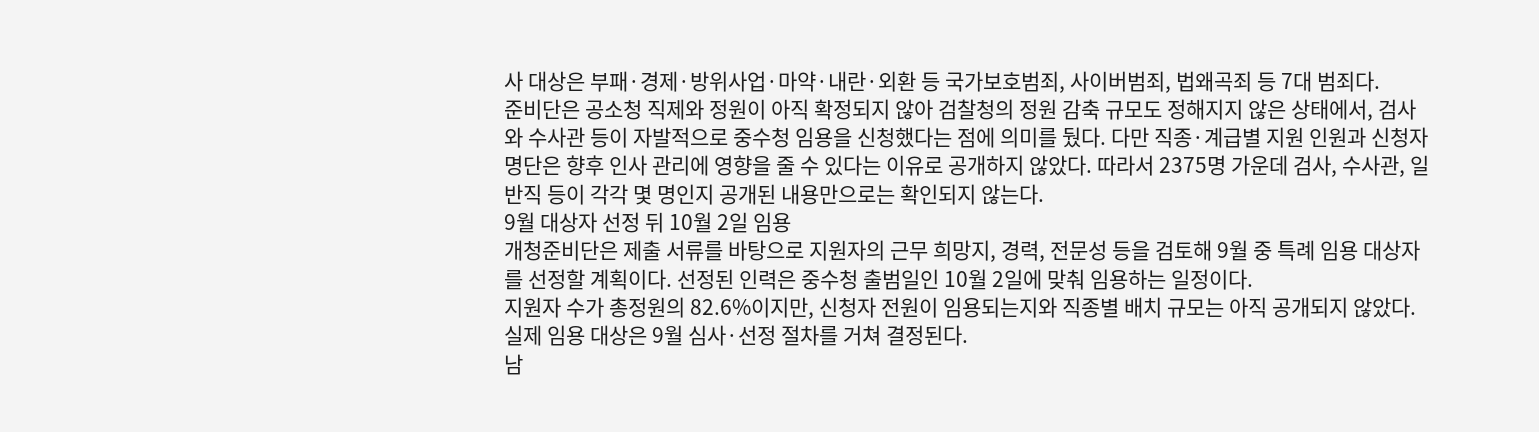사 대상은 부패·경제·방위사업·마약·내란·외환 등 국가보호범죄, 사이버범죄, 법왜곡죄 등 7대 범죄다.
준비단은 공소청 직제와 정원이 아직 확정되지 않아 검찰청의 정원 감축 규모도 정해지지 않은 상태에서, 검사와 수사관 등이 자발적으로 중수청 임용을 신청했다는 점에 의미를 뒀다. 다만 직종·계급별 지원 인원과 신청자 명단은 향후 인사 관리에 영향을 줄 수 있다는 이유로 공개하지 않았다. 따라서 2375명 가운데 검사, 수사관, 일반직 등이 각각 몇 명인지 공개된 내용만으로는 확인되지 않는다.
9월 대상자 선정 뒤 10월 2일 임용
개청준비단은 제출 서류를 바탕으로 지원자의 근무 희망지, 경력, 전문성 등을 검토해 9월 중 특례 임용 대상자를 선정할 계획이다. 선정된 인력은 중수청 출범일인 10월 2일에 맞춰 임용하는 일정이다.
지원자 수가 총정원의 82.6%이지만, 신청자 전원이 임용되는지와 직종별 배치 규모는 아직 공개되지 않았다. 실제 임용 대상은 9월 심사·선정 절차를 거쳐 결정된다.
남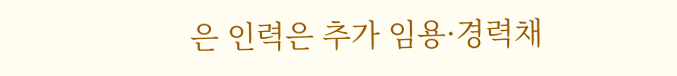은 인력은 추가 임용·경력채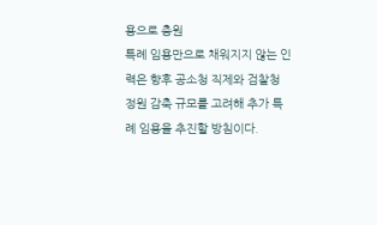용으로 충원
특례 임용만으로 채워지지 않는 인력은 향후 공소청 직제와 검찰청 정원 감축 규모를 고려해 추가 특례 임용을 추진할 방침이다.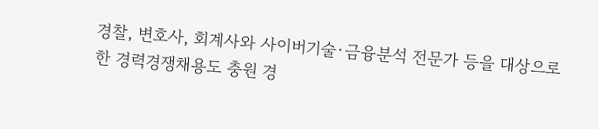경찰, 변호사, 회계사와 사이버기술·금융분석 전문가 등을 대상으로 한 경력경쟁채용도 충원 경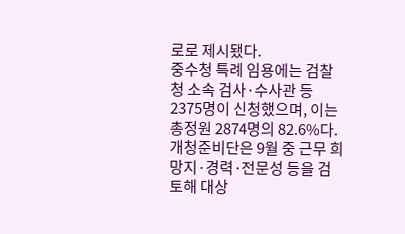로로 제시됐다.
중수청 특례 임용에는 검찰청 소속 검사·수사관 등 2375명이 신청했으며, 이는 총정원 2874명의 82.6%다. 개청준비단은 9월 중 근무 희망지·경력·전문성 등을 검토해 대상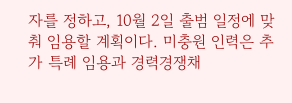자를 정하고, 10월 2일 출범 일정에 맞춰 임용할 계획이다. 미충원 인력은 추가 특례 임용과 경력경쟁채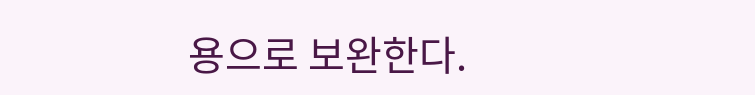용으로 보완한다.